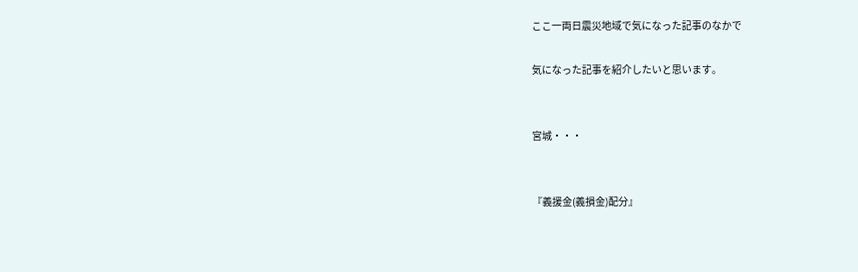ここ一両日震災地域で気になった記事のなかで

気になった記事を紹介したいと思います。


宮城・・・


『義援金(義損金)配分』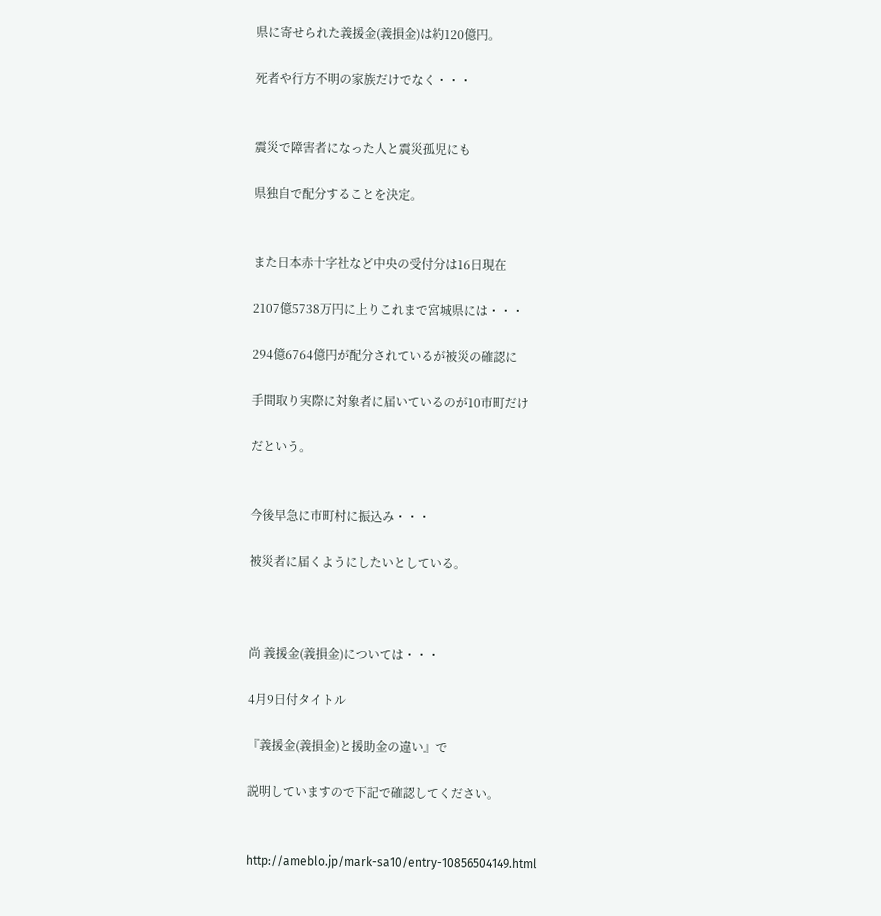県に寄せられた義援金(義損金)は約120億円。

死者や行方不明の家族だけでなく・・・


震災で障害者になった人と震災孤児にも

県独自で配分することを決定。


また日本赤十字社など中央の受付分は16日現在

2107億5738万円に上りこれまで宮城県には・・・

294億6764億円が配分されているが被災の確認に

手間取り実際に対象者に届いているのが10市町だけ

だという。


今後早急に市町村に振込み・・・

被災者に届くようにしたいとしている。



尚 義援金(義損金)については・・・

4月9日付タイトル

『義援金(義損金)と援助金の違い』で

説明していますので下記で確認してください。


http://ameblo.jp/mark-sa10/entry-10856504149.html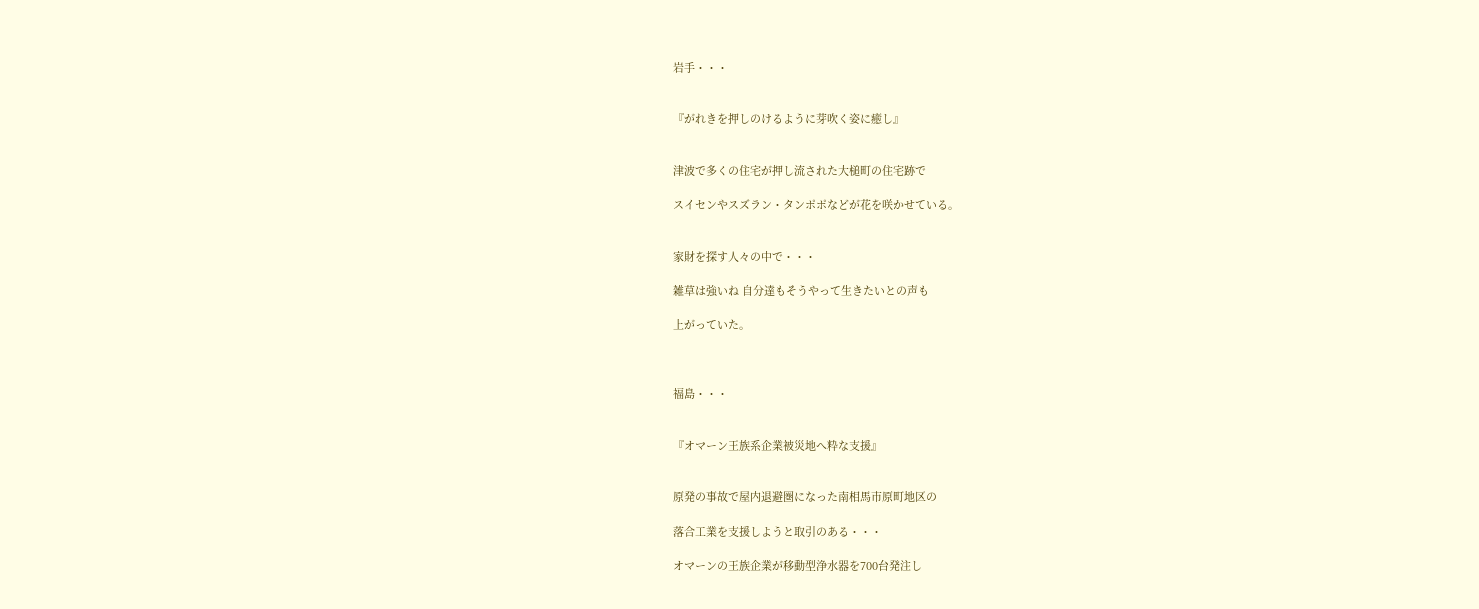岩手・・・


『がれきを押しのけるように芽吹く姿に癒し』


津波で多くの住宅が押し流された大槌町の住宅跡で

スイセンやスズラン・タンポポなどが花を咲かせている。


家財を探す人々の中で・・・

雑草は強いね 自分達もそうやって生きたいとの声も

上がっていた。



福島・・・


『オマーン王族系企業被災地へ粋な支援』


原発の事故で屋内退避圏になった南相馬市原町地区の

落合工業を支援しようと取引のある・・・

オマーンの王族企業が移動型浄水器を700台発注し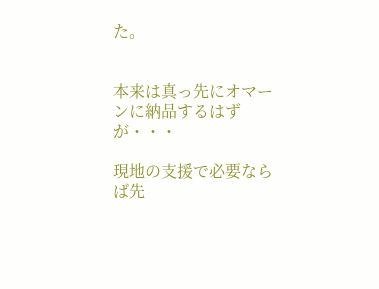た。


本来は真っ先にオマーンに納品するはずが・・・

現地の支援で必要ならば先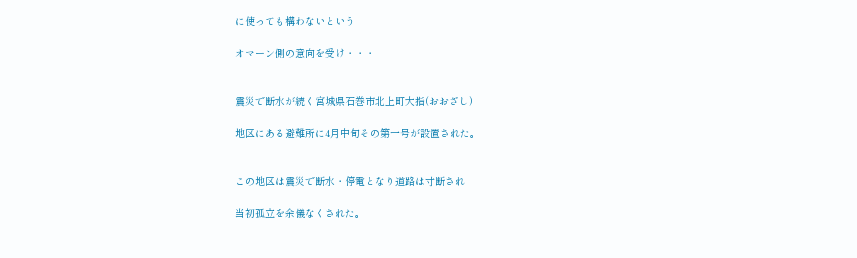に使っても構わないという

オマーン側の意向を受け・・・


震災で断水が続く宮城県石巻市北上町大指(おおざし)

地区にある避難所に4月中旬その第一号が設置された。


この地区は震災で断水・停電となり道路は寸断され

当初孤立を余儀なくされた。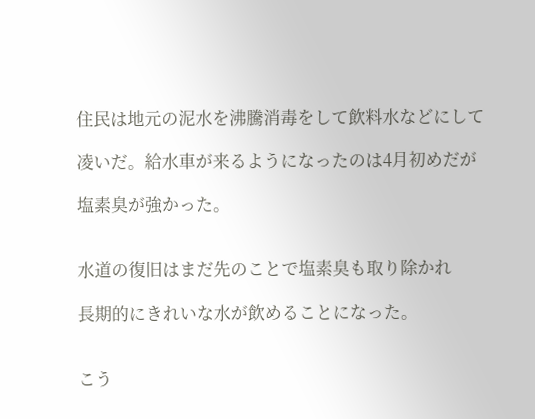住民は地元の泥水を沸騰消毒をして飲料水などにして

凌いだ。給水車が来るようになったのは4月初めだが

塩素臭が強かった。


水道の復旧はまだ先のことで塩素臭も取り除かれ

長期的にきれいな水が飲めることになった。


こう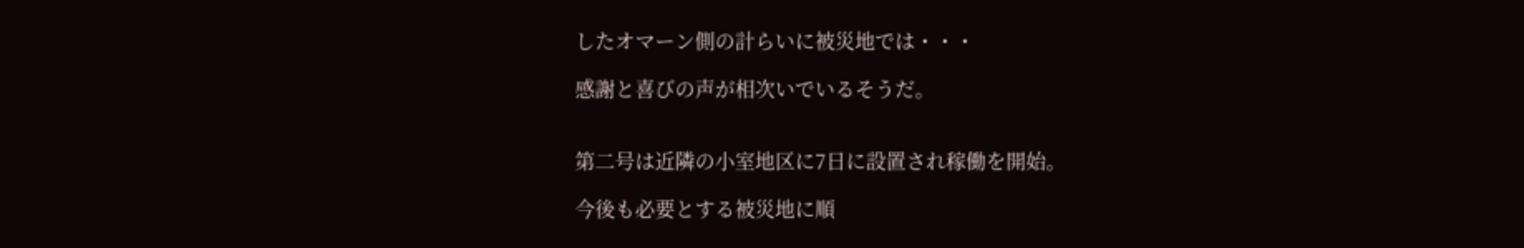したオマーン側の計らいに被災地では・・・

感謝と喜びの声が相次いでいるそうだ。


第二号は近隣の小室地区に7日に設置され稼働を開始。

今後も必要とする被災地に順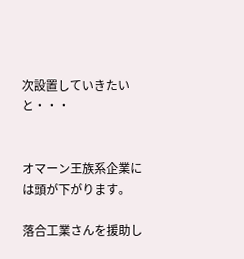次設置していきたいと・・・


オマーン王族系企業には頭が下がります。

落合工業さんを援助し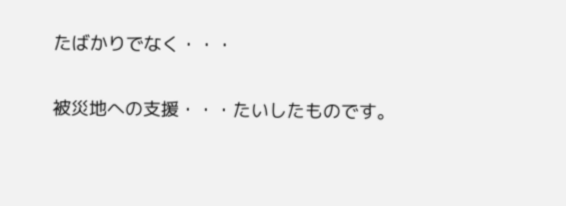たばかりでなく・・・

被災地への支援・・・たいしたものです。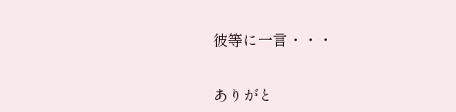彼等に一言・・・


ありがと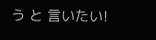う と 言いたい!